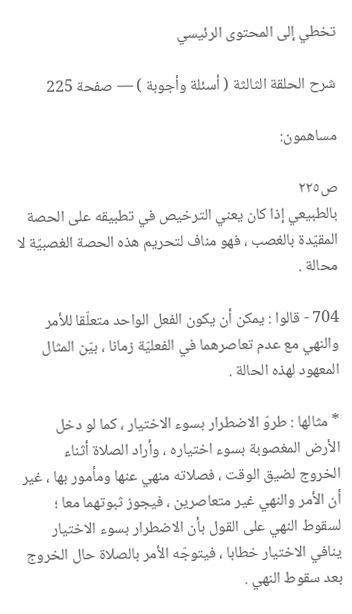تخطي إلى المحتوى الرئيسي

شرح الحلقة الثالثة ( أسئلة وأجوبة ) — صفحة 225

مساهمون:

ص٢٢٥
بالطبيعي إذا كان يعني الترخيص في تطبيقه على الحصة المقيّدة بالغصب ، فهو مناف لتحريم هذه الحصة الغصبيّة لا محالة .

704 - قالوا : يمكن أن يكون الفعل الواحد متعلّقا للأمر والنهي مع عدم تعاصرهما في الفعليّة زمانا ، بيّن المثال المعهود لهذه الحالة .

* مثالها : طروّ الاضطرار بسوء الاختيار ، كما لو دخل الأرض المغصوبة بسوء اختياره ، وأراد الصلاة أثناء الخروج لضيق الوقت ، فصلاته منهي عنها ومأمور بها ، غير أن الأمر والنهي غير متعاصرين ، فيجوز ثبوتهما معا ؛ لسقوط النهي على القول بأن الاضطرار بسوء الاختيار ينافي الاختيار خطابا ، فيتوجّه الأمر بالصلاة حال الخروج بعد سقوط النهي .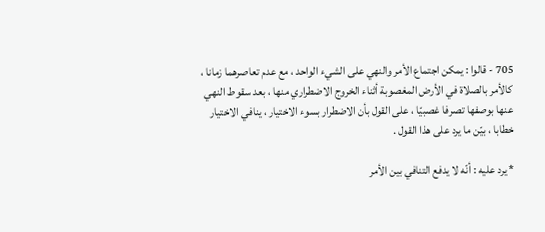705 - قالوا : يمكن اجتماع الأمر والنهي على الشيء الواحد ، مع عدم تعاصرهما زمانا ، كالأمر بالصلاة في الأرض المغصوبة أثناء الخروج الاضطراري منها ، بعد سقوط النهي عنها بوصفها تصرفا غصبيّا ، على القول بأن الاضطرار بسوء الاختيار ، ينافي الاختيار خطابا ، بيّن ما يرد على هذا القول .

* يرد عليه : أنّه لا يدفع التنافي بين الأمر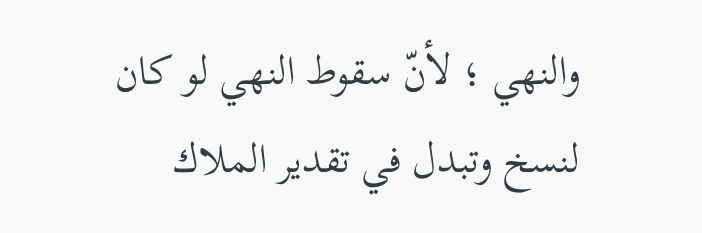والنهي ؛ لأنّ سقوط النهي لو كان لنسخ وتبدل في تقدير الملاك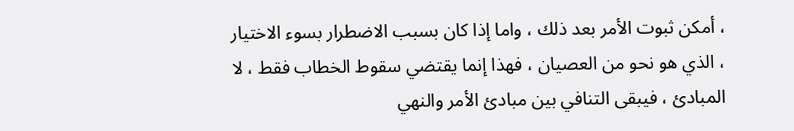، أمكن ثبوت الأمر بعد ذلك ، واما إذا كان بسبب الاضطرار بسوء الاختيار ، الذي هو نحو من العصيان ، فهذا إنما يقتضي سقوط الخطاب فقط ، لا المبادئ ، فيبقى التنافي بين مبادئ الأمر والنهي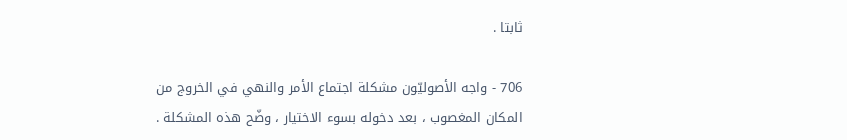ثابتا .

706 - واجه الأصوليّون مشكلة اجتماع الأمر والنهي في الخروج من المكان المغصوب ، بعد دخوله بسوء الاختيار ، وضّح هذه المشكلة .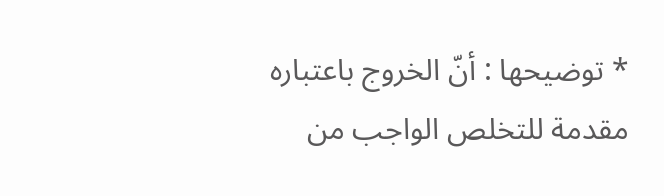* توضيحها : أنّ الخروج باعتباره مقدمة للتخلص الواجب من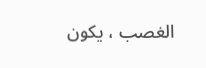الغصب ، يكون